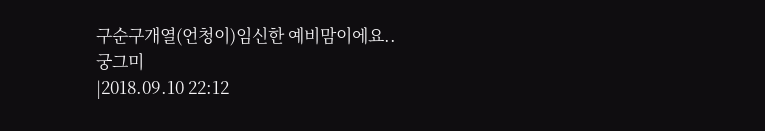구순구개열(언청이)임신한 예비맘이에요..
궁그미
|2018.09.10 22:12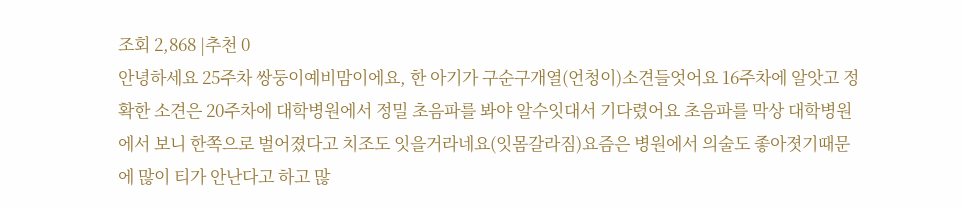조회 2,868 |추천 0
안녕하세요 25주차 쌍둥이예비맘이에요, 한 아기가 구순구개열(언청이)소견들엇어요 16주차에 알앗고 정확한 소견은 20주차에 대학병원에서 정밀 초음파를 봐야 알수잇대서 기다렸어요 초음파를 막상 대학병원에서 보니 한쪽으로 벌어졌다고 치조도 잇을거라네요(잇몸갈라짐)요즘은 병원에서 의술도 좋아졋기때문에 많이 티가 안난다고 하고 많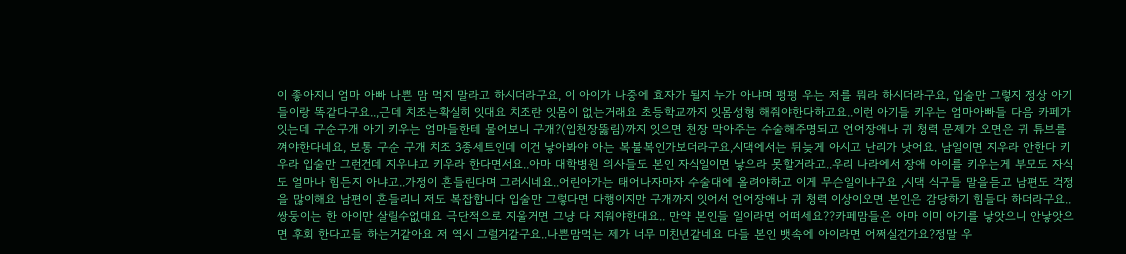이 좋아지니 엄마 아빠 나쁜 맘 먹지 말라고 하시더라구요, 이 아이가 나중에 효자가 될지 누가 아냐며 펑펑 우는 저를 뭐라 하시더라구요, 입술만 그렇지 정상 아기들이랑 똑같다구요..,근데 치조는확실히 잇대요 치조란 잇몸이 없는거래요 초등학교까지 잇몸성형 해줘야한다하고요..이런 아기들 키우는 엄마아빠들 다음 카페가잇는데 구순구개 아기 키우는 엄마들한테 물어보니 구개?(입천장뚫림)까지 잇으면 천장 막아주는 수술해주명되고 언어장애나 귀 청력 문제가 오면은 귀 튜브를 껴야한다네요, 보통 구순 구개 치조 3종세트인데 이건 낳아봐야 아는 복불복인가보더라구요,시댁에서는 뒤늦게 아시고 난리가 낫어요. 남일이면 지우라 안한다 키우라 입술만 그런건데 지우냐고 키우라 한다면서요..아마 대학병원 의사들도 본인 자식일이면 낳으라 못할거라고..우리 나라에서 장애 아이를 키우는게 부모도 자식도 얼마나 힘든지 아냐고..가정이 흔들린다며 그러시네요..어린아가는 태어나자마자 수술대에 올려야하고 이게 무슨일이냐구요 ,시댁 식구들 말을듣고 남편도 걱정을 많이해요 남편이 흔들리니 저도 복잡합니다 입술만 그렇다면 다행이지만 구개까지 잇어서 언어장애나 귀 청력 이상이오면 본인은 감당하기 힘들다 하더라구요..쌍둥이는 한 아이만 살릴수없대요 극단적으로 지울거면 그냥 다 지워야한대요.. 만약 본인들 일이라면 어떠세요??카페맘들은 아마 이미 아기를 낳앗으니 안낳앗으면 후회 한다고들 하는거같아요 저 역시 그럴거같구요..나쁜맘먹는 제가 너무 미친년같네요 다들 본인 뱃속에 아이라면 어쩌실건가요?정말 우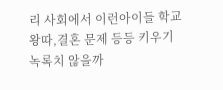리 사회에서 이런아이들 학교 왕따,결혼 문제 등등 키우기 녹록치 않을까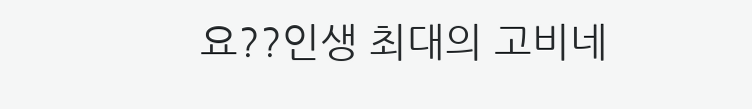요??인생 최대의 고비네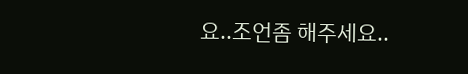요..조언좀 해주세요..